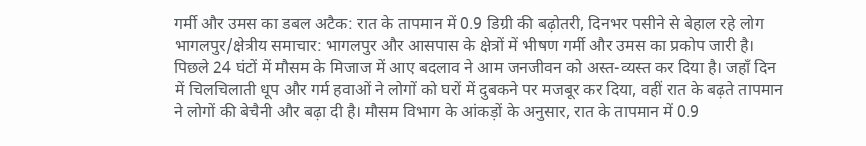गर्मी और उमस का डबल अटैक: रात के तापमान में 0.9 डिग्री की बढ़ोतरी, दिनभर पसीने से बेहाल रहे लोग
भागलपुर/क्षेत्रीय समाचार: भागलपुर और आसपास के क्षेत्रों में भीषण गर्मी और उमस का प्रकोप जारी है। पिछले 24 घंटों में मौसम के मिजाज में आए बदलाव ने आम जनजीवन को अस्त-व्यस्त कर दिया है। जहाँ दिन में चिलचिलाती धूप और गर्म हवाओं ने लोगों को घरों में दुबकने पर मजबूर कर दिया, वहीं रात के बढ़ते तापमान ने लोगों की बेचैनी और बढ़ा दी है। मौसम विभाग के आंकड़ों के अनुसार, रात के तापमान में 0.9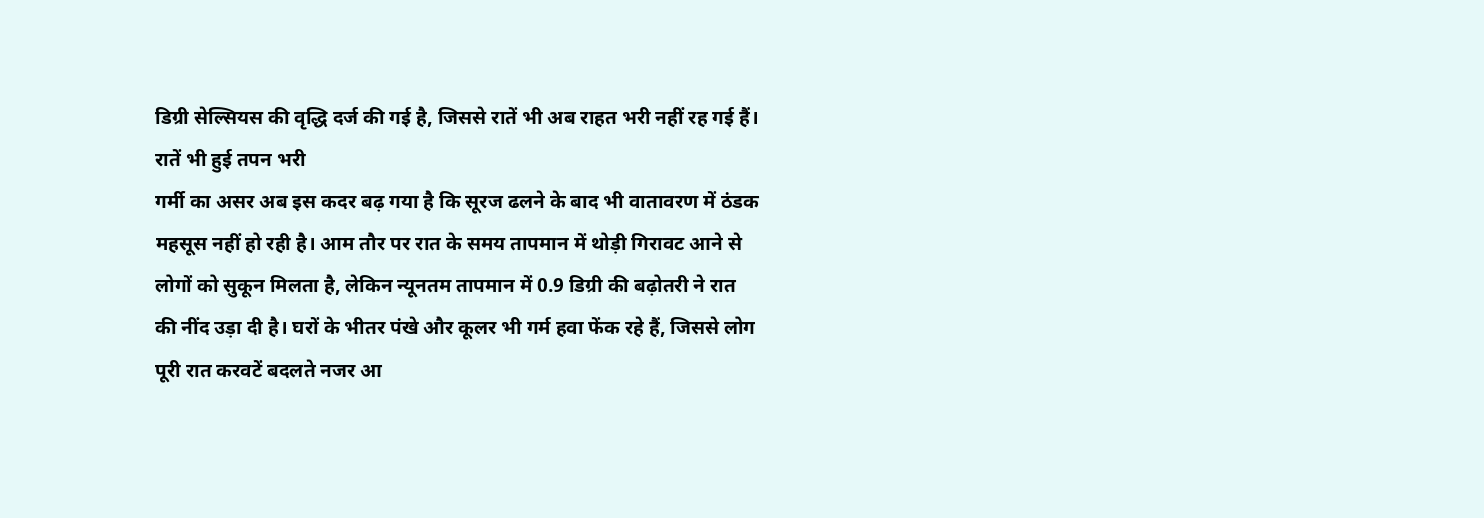डिग्री सेल्सियस की वृद्धि दर्ज की गई है, जिससे रातें भी अब राहत भरी नहीं रह गई हैं।
रातें भी हुई तपन भरी
गर्मी का असर अब इस कदर बढ़ गया है कि सूरज ढलने के बाद भी वातावरण में ठंडक महसूस नहीं हो रही है। आम तौर पर रात के समय तापमान में थोड़ी गिरावट आने से लोगों को सुकून मिलता है, लेकिन न्यूनतम तापमान में 0.9 डिग्री की बढ़ोतरी ने रात की नींद उड़ा दी है। घरों के भीतर पंखे और कूलर भी गर्म हवा फेंक रहे हैं, जिससे लोग पूरी रात करवटें बदलते नजर आ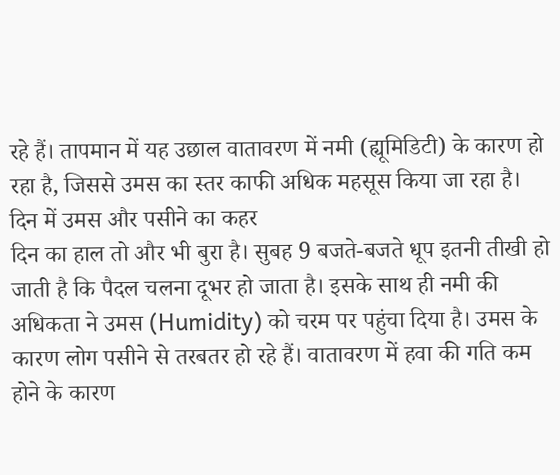रहे हैं। तापमान में यह उछाल वातावरण में नमी (ह्यूमिडिटी) के कारण हो रहा है, जिससे उमस का स्तर काफी अधिक महसूस किया जा रहा है।
दिन में उमस और पसीने का कहर
दिन का हाल तो और भी बुरा है। सुबह 9 बजते-बजते धूप इतनी तीखी हो जाती है कि पैदल चलना दूभर हो जाता है। इसके साथ ही नमी की अधिकता ने उमस (Humidity) को चरम पर पहुंचा दिया है। उमस के कारण लोग पसीने से तरबतर हो रहे हैं। वातावरण में हवा की गति कम होने के कारण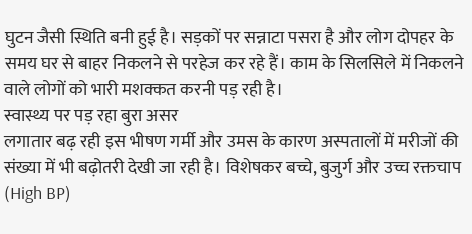घुटन जैसी स्थिति बनी हुई है। सड़कों पर सन्नाटा पसरा है और लोग दोपहर के समय घर से बाहर निकलने से परहेज कर रहे हैं। काम के सिलसिले में निकलने वाले लोगों को भारी मशक्कत करनी पड़ रही है।
स्वास्थ्य पर पड़ रहा बुरा असर
लगातार बढ़ रही इस भीषण गर्मी और उमस के कारण अस्पतालों में मरीजों की संख्या में भी बढ़ोतरी देखी जा रही है। विशेषकर बच्चे, बुजुर्ग और उच्च रक्तचाप (High BP)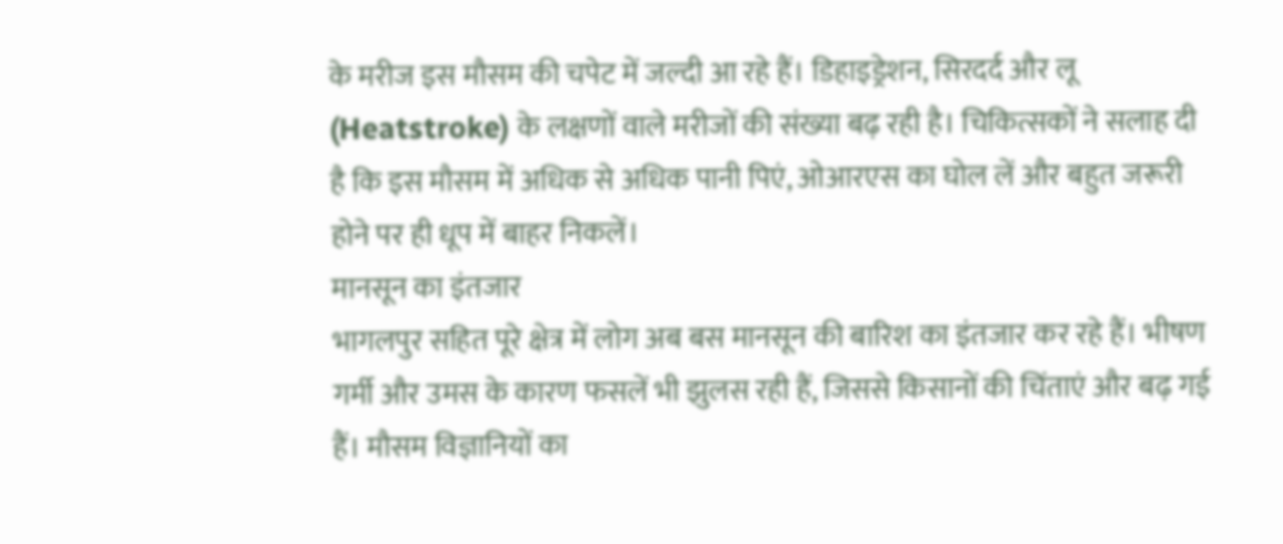के मरीज इस मौसम की चपेट में जल्दी आ रहे हैं। डिहाइड्रेशन, सिरदर्द और लू (Heatstroke) के लक्षणों वाले मरीजों की संख्या बढ़ रही है। चिकित्सकों ने सलाह दी है कि इस मौसम में अधिक से अधिक पानी पिएं, ओआरएस का घोल लें और बहुत जरूरी होने पर ही धूप में बाहर निकलें।
मानसून का इंतजार
भागलपुर सहित पूरे क्षेत्र में लोग अब बस मानसून की बारिश का इंतजार कर रहे हैं। भीषण गर्मी और उमस के कारण फसलें भी झुलस रही हैं, जिससे किसानों की चिंताएं और बढ़ गई हैं। मौसम विज्ञानियों का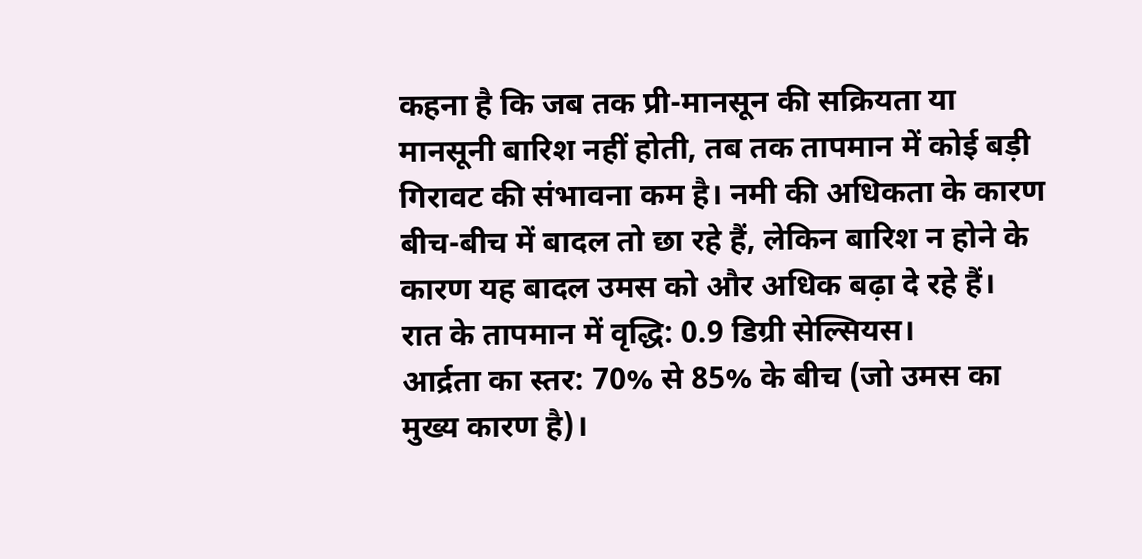कहना है कि जब तक प्री-मानसून की सक्रियता या मानसूनी बारिश नहीं होती, तब तक तापमान में कोई बड़ी गिरावट की संभावना कम है। नमी की अधिकता के कारण बीच-बीच में बादल तो छा रहे हैं, लेकिन बारिश न होने के कारण यह बादल उमस को और अधिक बढ़ा दे रहे हैं।
रात के तापमान में वृद्धि: 0.9 डिग्री सेल्सियस।
आर्द्रता का स्तर: 70% से 85% के बीच (जो उमस का मुख्य कारण है)।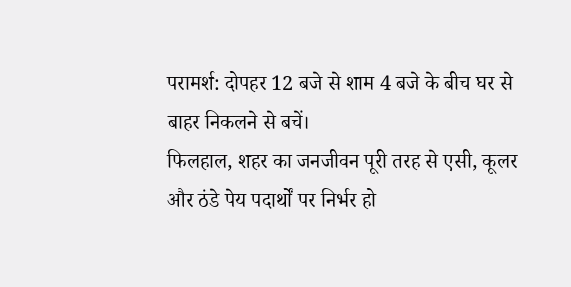परामर्श: दोपहर 12 बजे से शाम 4 बजे के बीच घर से बाहर निकलने से बचें।
फिलहाल, शहर का जनजीवन पूरी तरह से एसी, कूलर और ठंडे पेय पदार्थों पर निर्भर हो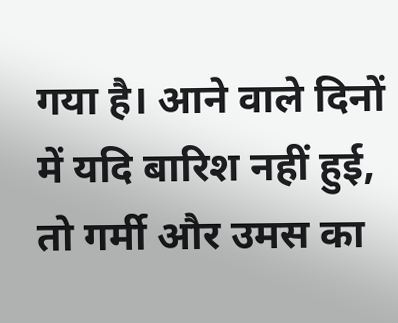गया है। आने वाले दिनों में यदि बारिश नहीं हुई, तो गर्मी और उमस का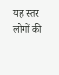यह स्तर लोगों की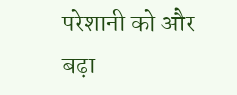परेशानी को और बढ़ा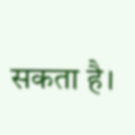सकता है।